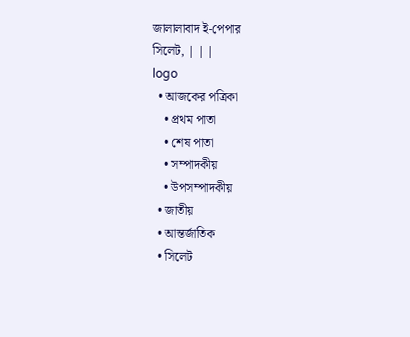জালালাবাদ ই-পেপার
সিলেট, | | |
logo
  • আজকের পত্রিকা
    • প্রথম পাতা
    • শেষ পাতা
    • সম্পাদকীয়
    • উপসম্পাদকীয়
  • জাতীয়
  • আন্তর্জাতিক
  • সিলেট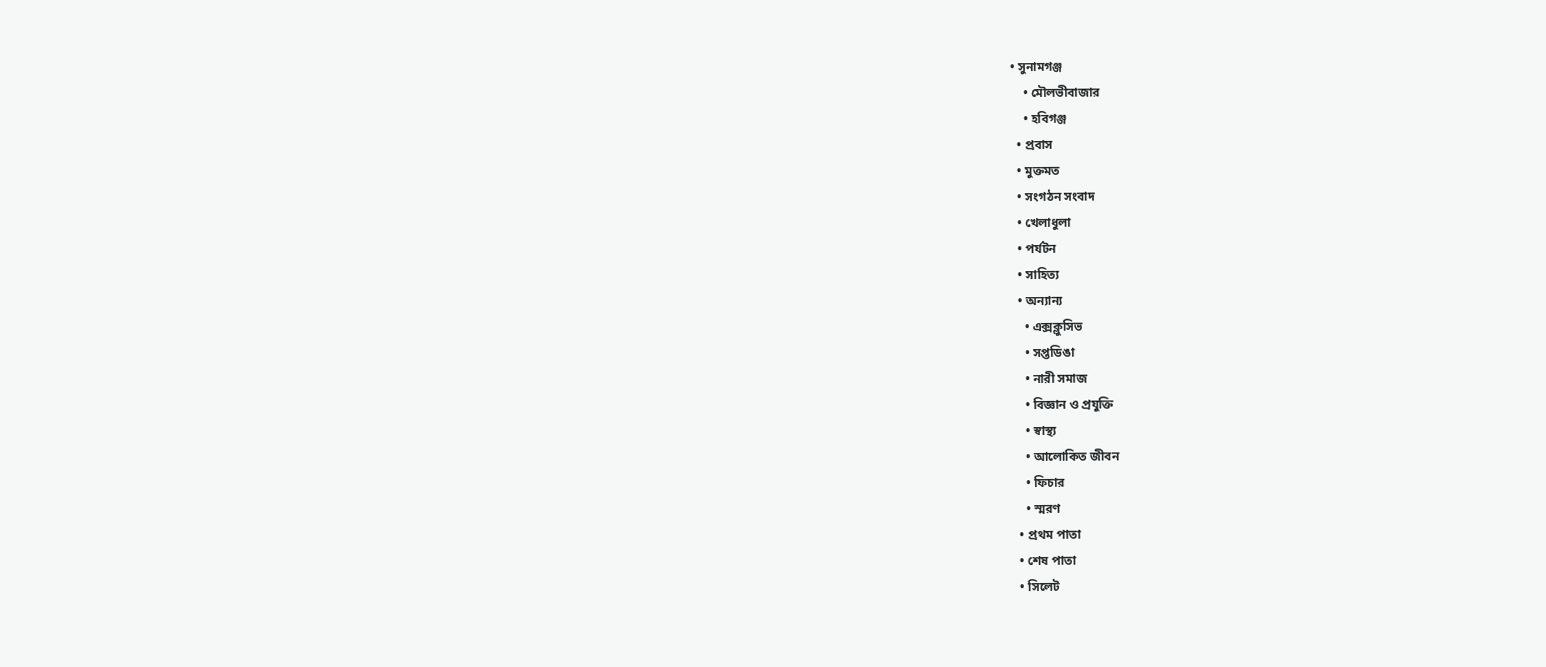• সুনামগঞ্জ
    • মৌলভীবাজার
    • হবিগঞ্জ
  • প্রবাস
  • মুক্তমত
  • সংগঠন সংবাদ
  • খেলাধুলা
  • পর্যটন
  • সাহিত্য
  • অন্যান্য
    • এক্সক্লুসিভ
    • সপ্তডিঙা
    • নারী সমাজ
    • বিজ্ঞান ও প্রযুক্তি
    • স্বাস্থ্য
    • আলোকিত জীবন
    • ফিচার
    • স্মরণ
  • প্রথম পাতা
  • শেষ পাতা
  • সিলেট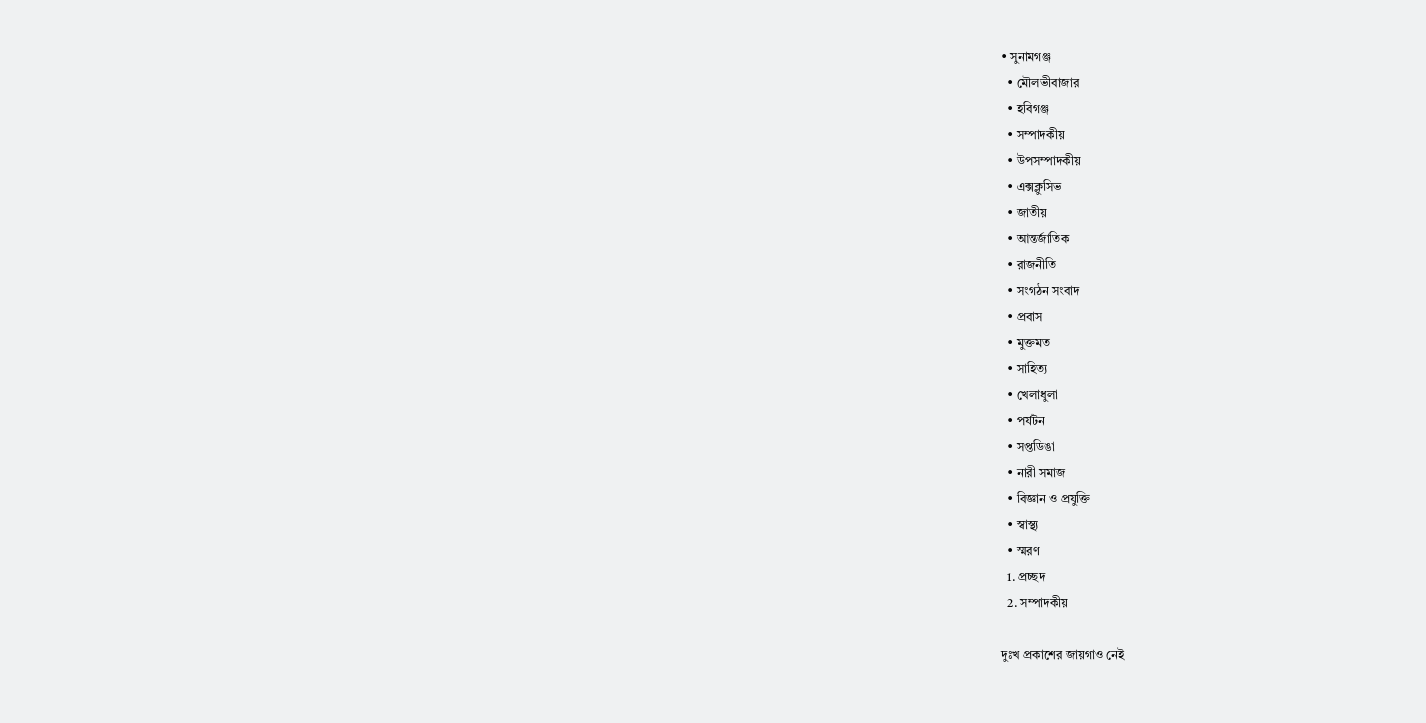• সুনামগঞ্জ
  • মৌলভীবাজার
  • হবিগঞ্জ
  • সম্পাদকীয়
  • উপসম্পাদকীয়
  • এক্সক্লুসিভ
  • জাতীয়
  • আন্তর্জাতিক
  • রাজনীতি
  • সংগঠন সংবাদ
  • প্রবাস
  • মুক্তমত
  • সাহিত্য
  • খেলাধুলা
  • পর্যটন
  • সপ্তডিঙা
  • নারী সমাজ
  • বিজ্ঞান ও প্রযুক্তি
  • স্বাস্থ্য
  • স্মরণ
  1. প্রচ্ছদ
  2. সম্পাদকীয়

দুঃখ প্রকাশের জায়গাও নেই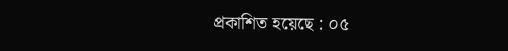প্রকাশিত হয়েছে : ০৫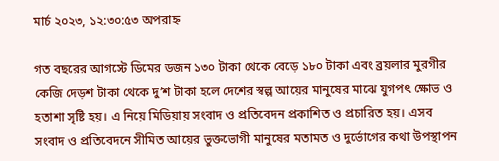মার্চ ২০২৩, ১২:৩০:৫৩ অপরাহ্ন

গত বছরের আগস্টে ডিমের ডজন ১৩০ টাকা থেকে বেড়ে ১৮০ টাকা এবং ব্রয়লার মুরগীর কেজি দেড়শ টাকা থেকে দু’শ টাকা হলে দেশের স্বল্প আয়ের মানুষের মাঝে যুগপৎ ক্ষোভ ও হতাশা সৃষ্টি হয়। এ নিয়ে মিডিয়ায় সংবাদ ও প্রতিবেদন প্রকাশিত ও প্রচারিত হয়। এসব সংবাদ ও প্রতিবেদনে সীমিত আয়ের ভুক্তভোগী মানুষের মতামত ও দুর্ভোগের কথা উপস্থাপন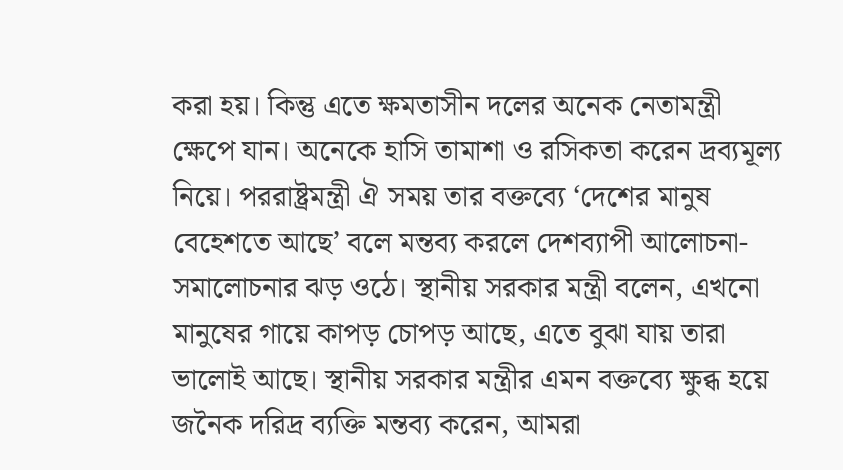করা হয়। কিন্তু এতে ক্ষমতাসীন দলের অনেক নেতামন্ত্রী ক্ষেপে যান। অনেকে হাসি তামাশা ও রসিকতা করেন দ্রব্যমূল্য নিয়ে। পররাষ্ট্রমন্ত্রী ঐ সময় তার বক্তব্যে ‘দেশের মানুষ বেহেশতে আছে’ বলে মন্তব্য করলে দেশব্যাপী আলোচনা-সমালোচনার ঝড় ওঠে। স্থানীয় সরকার মন্ত্রী বলেন, এখনো মানুষের গায়ে কাপড় চোপড় আছে, এতে বুঝা যায় তারা ভালোই আছে। স্থানীয় সরকার মন্ত্রীর এমন বক্তব্যে ক্ষুব্ধ হয়ে জনৈক দরিদ্র ব্যক্তি মন্তব্য করেন, আমরা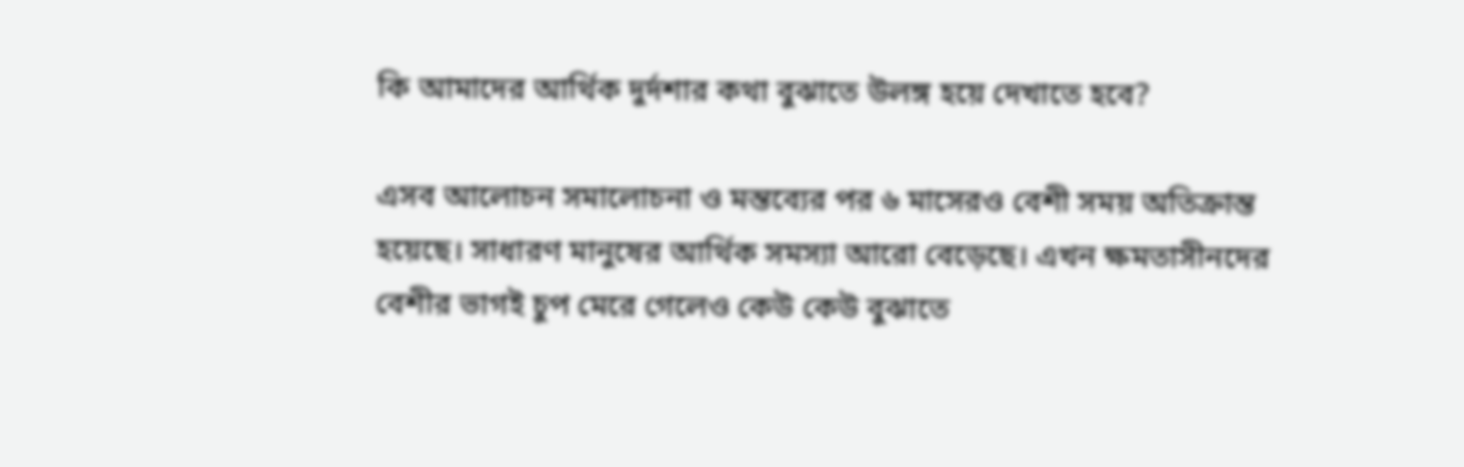কি আমাদের আর্থিক দুর্দশার কথা বুঝাতে উলঙ্গ হয়ে দেখাতে হবে?

এসব আলোচন সমালোচনা ও মন্তব্যের পর ৬ মাসেরও বেশী সময় অতিক্রান্ত হয়েছে। সাধারণ মানুষের আর্থিক সমস্যা আরো বেড়েছে। এখন ক্ষমতাসীনদের বেশীর ভাগই চুপ মেরে গেলেও কেউ কেউ বুঝাতে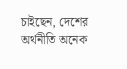চাইছেন, দেশের অর্থনীতি অনেক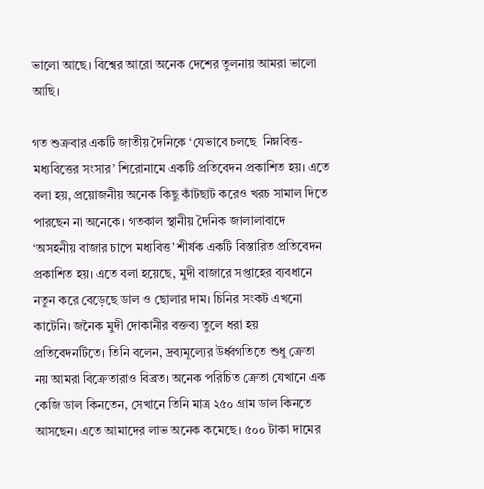ভালো আছে। বিশ্বের আরো অনেক দেশের তুলনায় আমরা ভালো আছি।

গত শুক্রবার একটি জাতীয় দৈনিকে ‘যেভাবে চলছে  নিম্নবিত্ত-মধ্যবিত্তের সংসার’ শিরোনামে একটি প্রতিবেদন প্রকাশিত হয়। এতে বলা হয়, প্রয়োজনীয় অনেক কিছু কাঁটছাট করেও খরচ সামাল দিতে পারছেন না অনেকে। গতকাল স্থানীয় দৈনিক জালালাবাদে ‘অসহনীয় বাজার চাপে মধ্যবিত্ত’ শীর্ষক একটি বিস্তারিত প্রতিবেদন প্রকাশিত হয়। এতে বলা হয়েছে, মুদী বাজারে সপ্তাহের ব্যবধানে নতুন করে বেড়েছে ডাল ও ছোলার দাম। চিনির সংকট এখনো কাটেনি। জনৈক মুদী দোকানীর বক্তব্য তুলে ধরা হয় প্রতিবেদনটিতে। তিনি বলেন, দ্রব্যমূল্যের উর্ধ্বগতিতে শুধু ক্রেতা নয় আমরা বিক্রেতারাও বিব্রত। অনেক পরিচিত ক্রেতা যেখানে এক কেজি ডাল কিনতেন, সেখানে তিনি মাত্র ২৫০ গ্রাম ডাল কিনতে আসছেন। এতে আমাদের লাভ অনেক কমেছে। ৫০০ টাকা দামের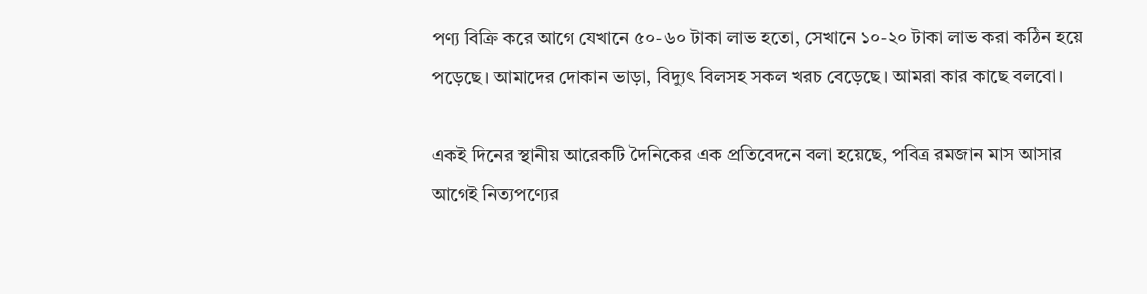পণ্য বিক্রি করে আগে যেখানে ৫০-৬০ টাকা লাভ হতো, সেখানে ১০-২০ টাকা লাভ করা কঠিন হয়ে পড়েছে। আমাদের দোকান ভাড়া, বিদ্যুৎ বিলসহ সকল খরচ বেড়েছে। আমরা কার কাছে বলবো।

একই দিনের স্থানীয় আরেকটি দৈনিকের এক প্রতিবেদনে বলা হয়েছে, পবিত্র রমজান মাস আসার আগেই নিত্যপণ্যের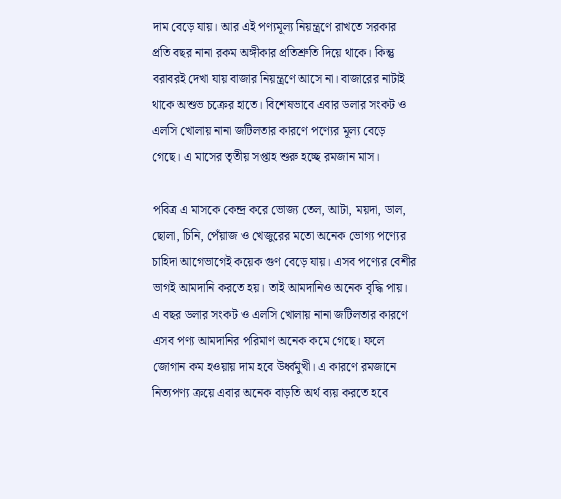দাম বেড়ে যায়। আর এই পণ্যমূল্য নিয়ন্ত্রণে রাখতে সরকার প্রতি বছর নানা রকম অঙ্গীকার প্রতিশ্রুতি দিয়ে থাকে। কিন্তু বরাবরই দেখা যায় বাজার নিয়ন্ত্রণে আসে না। বাজারের নাটাই থাকে অশুভ চক্রের হাতে। বিশেষভাবে এবার ডলার সংকট ও এলসি খোলায় নানা জটিলতার কারণে পণ্যের মূল্য বেড়ে গেছে। এ মাসের তৃতীয় সপ্তাহ শুরু হচ্ছে রমজান মাস।

পবিত্র এ মাসকে কেন্দ্র করে ভোজ্য তেল, আটা, ময়দা, ডাল, ছোলা, চিনি, পেঁয়াজ ও খেজুরের মতো অনেক ভোগ্য পণ্যের চাহিদা আগেভাগেই কয়েক গুণ বেড়ে যায়। এসব পণ্যের বেশীর ভাগই আমদানি করতে হয়। তাই আমদানিও অনেক বৃদ্ধি পায়। এ বছর ডলার সংকট ও এলসি খোলায় নানা জটিলতার কারণে এসব পণ্য আমদানির পরিমাণ অনেক কমে গেছে। ফলে জোগান কম হওয়ায় দাম হবে উর্ধ্বমুখী। এ কারণে রমজানে নিত্যপণ্য ক্রয়ে এবার অনেক বাড়তি অর্থ ব্যয় করতে হবে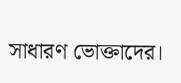সাধারণ ভোক্তাদের।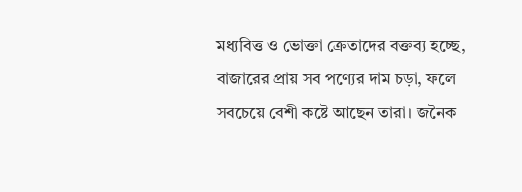মধ্যবিত্ত ও ভোক্তা ক্রেতাদের বক্তব্য হচ্ছে, বাজারের প্রায় সব পণ্যের দাম চড়া, ফলে সবচেয়ে বেশী কষ্টে আছেন তারা। জনৈক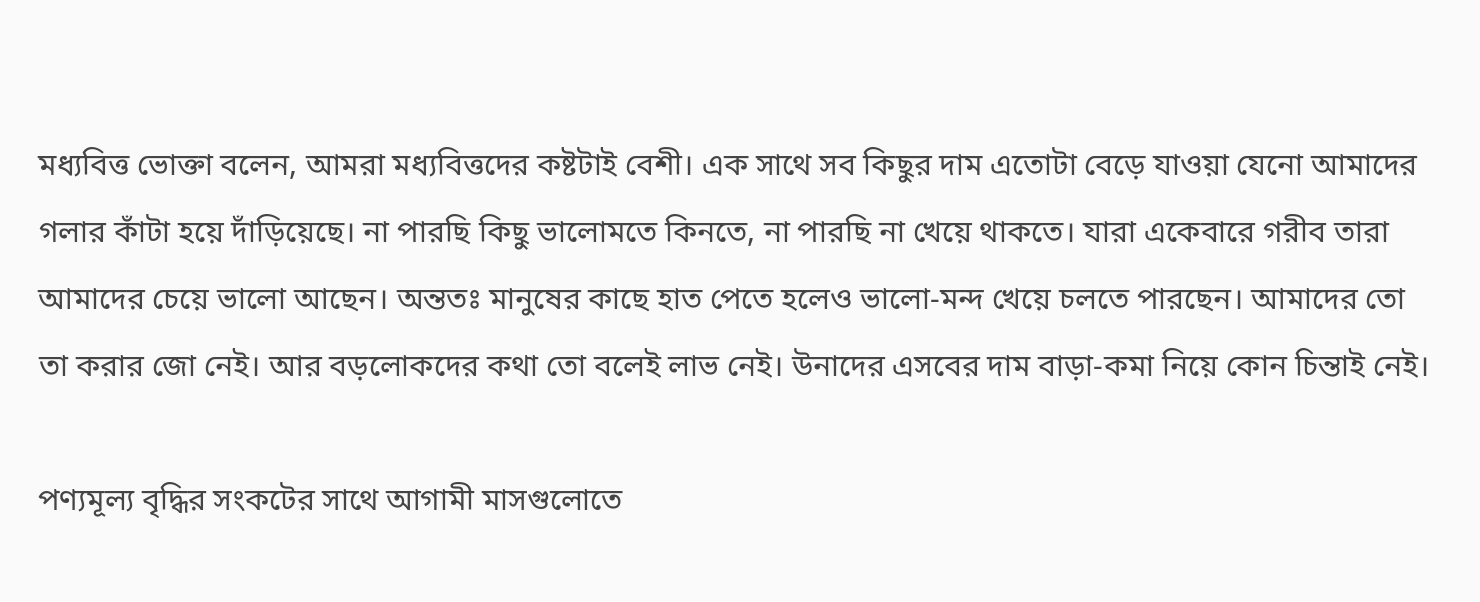মধ্যবিত্ত ভোক্তা বলেন, আমরা মধ্যবিত্তদের কষ্টটাই বেশী। এক সাথে সব কিছুর দাম এতোটা বেড়ে যাওয়া যেনো আমাদের গলার কাঁটা হয়ে দাঁড়িয়েছে। না পারছি কিছু ভালোমতে কিনতে, না পারছি না খেয়ে থাকতে। যারা একেবারে গরীব তারা আমাদের চেয়ে ভালো আছেন। অন্ততঃ মানুষের কাছে হাত পেতে হলেও ভালো-মন্দ খেয়ে চলতে পারছেন। আমাদের তো তা করার জো নেই। আর বড়লোকদের কথা তো বলেই লাভ নেই। উনাদের এসবের দাম বাড়া-কমা নিয়ে কোন চিন্তাই নেই।

পণ্যমূল্য বৃদ্ধির সংকটের সাথে আগামী মাসগুলোতে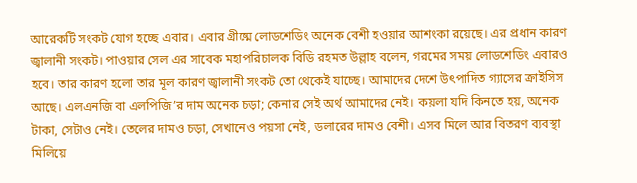আরেকটি সংকট যোগ হচ্ছে এবার। এবার গ্রীষ্মে লোডশেডিং অনেক বেশী হওয়ার আশংকা রয়েছে। এর প্রধান কারণ জ্বালানী সংকট। পাওয়ার সেল এর সাবেক মহাপরিচালক বিডি রহমত উল্লাহ বলেন, গরমের সময় লোডশেডিং এবারও হবে। তার কারণ হলো তার মূল কারণ জ্বালানী সংকট তো থেকেই যাচ্ছে। আমাদের দেশে উৎপাদিত গ্যাসের ক্রাইসিস আছে। এলএনজি বা এলপিজি’র দাম অনেক চড়া; কেনার সেই অর্থ আমাদের নেই। কয়লা যদি কিনতে হয়, অনেক টাকা, সেটাও নেই। তেলের দামও চড়া, সেখানেও পয়সা নেই, ডলারের দামও বেশী। এসব মিলে আর বিতরণ ব্যবস্থা মিলিয়ে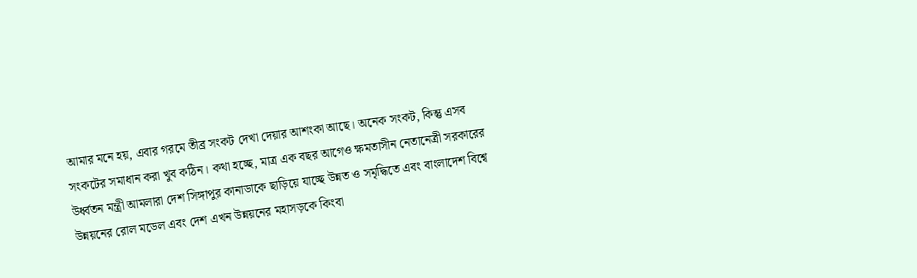আমার মনে হয়, এবার গরমে তীব্র সংকট দেখা দেয়ার আশংকা আছে। অনেক সংকট, কিন্তু এসব সংকটের সমাধান করা খুব কঠিন। কথা হচ্ছে, মাত্র এক বছর আগেও ক্ষমতাসীন নেতানেত্রী সরকারের উর্ধ্বতন মন্ত্রী আমলারা দেশ সিঙ্গাপুর কানাডাকে ছাড়িয়ে যাচ্ছে উন্নত ও সমৃদ্ধিতে এবং বাংলাদেশ বিশ্বে উন্নয়নের রোল মডেল এবং দেশ এখন উন্নয়নের মহাসড়কে কিংবা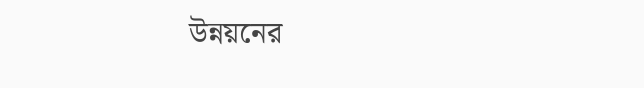উন্নয়নের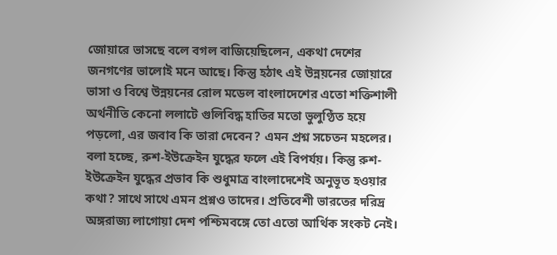জোয়ারে ভাসছে বলে বগল বাজিয়েছিলেন, একথা দেশের জনগণের ভালোই মনে আছে। কিন্তু হঠাৎ এই উন্নয়নের জোয়ারে ভাসা ও বিশ্বে উন্নয়নের রোল মডেল বাংলাদেশের এতো শক্তিশালী অর্থনীতি কেনো ললাটে গুলিবিদ্ধ হাতির মতো ভুলুণ্ঠিত হয়ে পড়লো, এর জবাব কি তারা দেবেন? এমন প্রশ্ন সচেতন মহলের। বলা হচ্ছে, রুশ-ইউক্রেইন যুদ্ধের ফলে এই বিপর্যয়। কিন্তু রুশ-ইউক্রেইন যুদ্ধের প্রভাব কি শুধুমাত্র বাংলাদেশেই অনুভূত হওয়ার কথা? সাথে সাথে এমন প্রশ্নও তাদের। প্রতিবেশী ভারতের দরিদ্র অঙ্গরাজ্য লাগোয়া দেশ পশ্চিমবঙ্গে তো এতো আর্থিক সংকট নেই।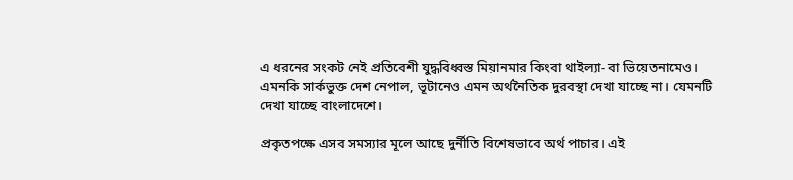এ ধরনের সংকট নেই প্রতিবেশী যুদ্ধবিধ্বস্ত মিয়ানমার কিংবা থাইল্যা- বা ভিয়েতনামেও। এমনকি সার্কভুক্ত দেশ নেপাল, ভূটানেও এমন অর্থনৈতিক দুরবস্থা দেখা যাচ্ছে না। যেমনটি দেখা যাচ্ছে বাংলাদেশে।

প্রকৃতপক্ষে এসব সমস্যার মূলে আছে দুর্নীতি বিশেষভাবে অর্থ পাচার। এই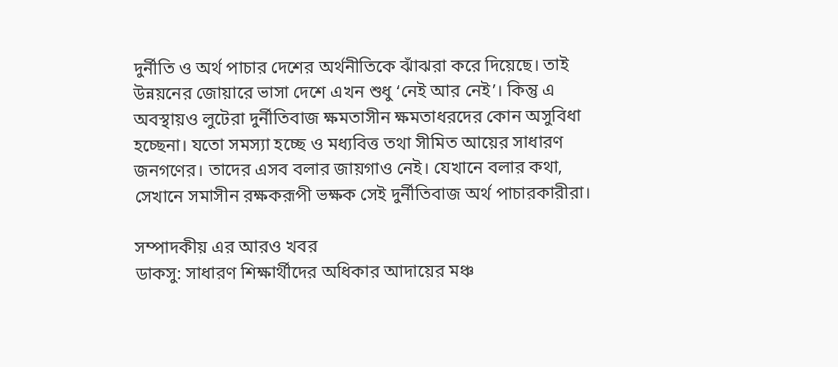দুর্নীতি ও অর্থ পাচার দেশের অর্থনীতিকে ঝাঁঝরা করে দিয়েছে। তাই উন্নয়নের জোয়ারে ভাসা দেশে এখন শুধু ‘নেই আর নেই’। কিন্তু এ অবস্থায়ও লুটেরা দুর্নীতিবাজ ক্ষমতাসীন ক্ষমতাধরদের কোন অসুবিধা হচ্ছেনা। যতো সমস্যা হচ্ছে ও মধ্যবিত্ত তথা সীমিত আয়ের সাধারণ জনগণের। তাদের এসব বলার জায়গাও নেই। যেখানে বলার কথা, সেখানে সমাসীন রক্ষকরূপী ভক্ষক সেই দুর্নীতিবাজ অর্থ পাচারকারীরা।

সম্পাদকীয় এর আরও খবর
ডাকসু: সাধারণ শিক্ষার্থীদের অধিকার আদায়ের মঞ্চ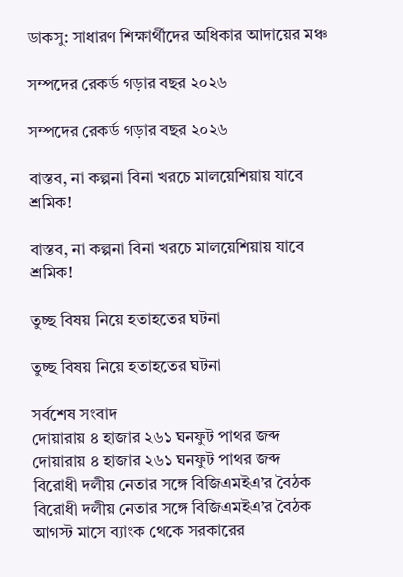ডাকসু: সাধারণ শিক্ষার্থীদের অধিকার আদায়ের মঞ্চ

সম্পদের রেকর্ড গড়ার বছর ২০২৬

সম্পদের রেকর্ড গড়ার বছর ২০২৬

বাস্তব, না কল্পনা বিনা খরচে মালয়েশিয়ায় যাবে শ্রমিক!

বাস্তব, না কল্পনা বিনা খরচে মালয়েশিয়ায় যাবে শ্রমিক!

তুচ্ছ বিষয় নিয়ে হতাহতের ঘটনা

তুচ্ছ বিষয় নিয়ে হতাহতের ঘটনা

সর্বশেষ সংবাদ
দোয়ারায় ৪ হাজার ২৬১ ঘনফুট পাথর জব্দ
দোয়ারায় ৪ হাজার ২৬১ ঘনফুট পাথর জব্দ
বিরোধী দলীয় নেতার সঙ্গে বিজিএমইএ’র বৈঠক
বিরোধী দলীয় নেতার সঙ্গে বিজিএমইএ’র বৈঠক
আগস্ট মাসে ব্যাংক থেকে সরকারের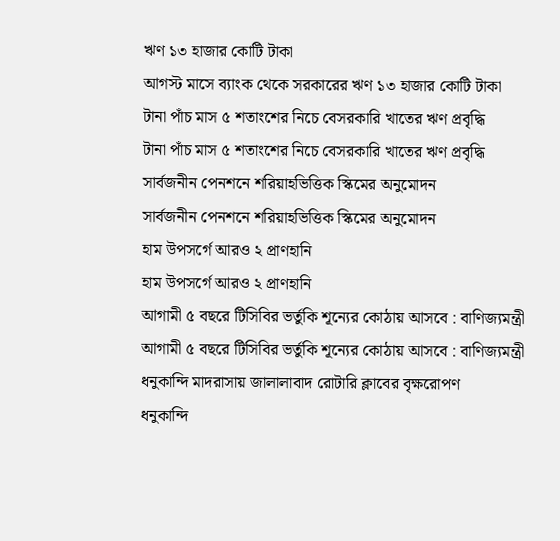ঋণ ১৩ হাজার কোটি টাকা
আগস্ট মাসে ব্যাংক থেকে সরকারের ঋণ ১৩ হাজার কোটি টাকা
টানা পাঁচ মাস ৫ শতাংশের নিচে বেসরকারি খাতের ঋণ প্রবৃদ্ধি
টানা পাঁচ মাস ৫ শতাংশের নিচে বেসরকারি খাতের ঋণ প্রবৃদ্ধি
সার্বজনীন পেনশনে শরিয়াহভিত্তিক স্কিমের অনুমোদন
সার্বজনীন পেনশনে শরিয়াহভিত্তিক স্কিমের অনুমোদন
হাম উপসর্গে আরও ২ প্রাণহানি
হাম উপসর্গে আরও ২ প্রাণহানি
আগামী ৫ বছরে টিসিবির ভর্তুকি শূন্যের কোঠায় আসবে : বাণিজ্যমন্ত্রী
আগামী ৫ বছরে টিসিবির ভর্তুকি শূন্যের কোঠায় আসবে : বাণিজ্যমন্ত্রী
ধনুকান্দি মাদরাসায় জালালাবাদ রোটারি ক্লাবের বৃক্ষরোপণ
ধনুকান্দি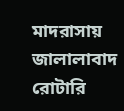মাদরাসায় জালালাবাদ রোটারি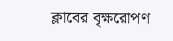ক্লাবের বৃক্ষরোপণ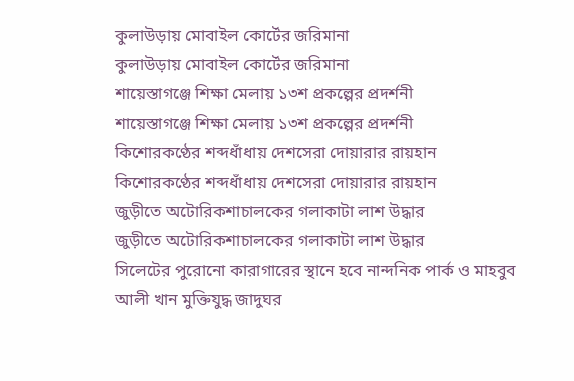কুলাউড়ায় মোবাইল কোর্টের জরিমানা
কুলাউড়ায় মোবাইল কোর্টের জরিমানা
শায়েস্তাগঞ্জে শিক্ষা মেলায় ১৩শ প্রকল্পের প্রদর্শনী
শায়েস্তাগঞ্জে শিক্ষা মেলায় ১৩শ প্রকল্পের প্রদর্শনী
কিশোরকণ্ঠের শব্দধাঁধায় দেশসেরা দোয়ারার রায়হান
কিশোরকণ্ঠের শব্দধাঁধায় দেশসেরা দোয়ারার রায়হান
জুড়ীতে অটোরিকশাচালকের গলাকাটা লাশ উদ্ধার
জুড়ীতে অটোরিকশাচালকের গলাকাটা লাশ উদ্ধার
সিলেটের পুরোনো কারাগারের স্থানে হবে নান্দনিক পার্ক ও মাহবুব আলী খান মুক্তিযুদ্ধ জাদুঘর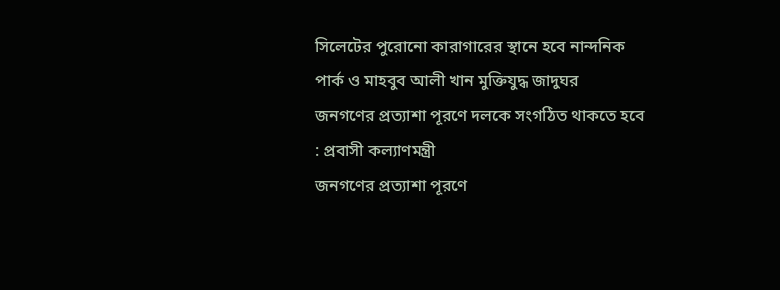সিলেটের পুরোনো কারাগারের স্থানে হবে নান্দনিক পার্ক ও মাহবুব আলী খান মুক্তিযুদ্ধ জাদুঘর
জনগণের প্রত্যাশা পূরণে দলকে সংগঠিত থাকতে হবে : প্রবাসী কল্যাণমন্ত্রী
জনগণের প্রত্যাশা পূরণে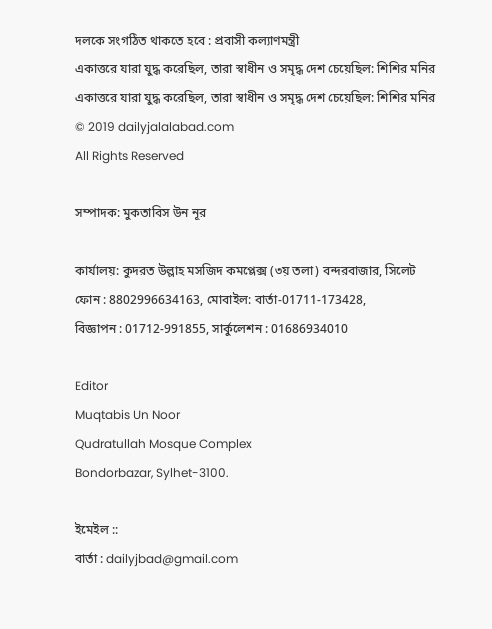দলকে সংগঠিত থাকতে হবে : প্রবাসী কল্যাণমন্ত্রী
একাত্তরে যারা যুদ্ধ করেছিল, তারা স্বাধীন ও সমৃদ্ধ দেশ চেয়েছিল: শিশির মনির
একাত্তরে যারা যুদ্ধ করেছিল, তারা স্বাধীন ও সমৃদ্ধ দেশ চেয়েছিল: শিশির মনির
© 2019 dailyjalalabad.com
All Rights Reserved

সম্পাদক: মুকতাবিস উন নূর

কার্যালয়: কুদরত উল্লাহ মসজিদ কমপ্লেক্স (৩য় তলা) বন্দরবাজার, সিলেট
ফোন : 8802996634163, মোবাইল: বার্তা-01711-173428,
বিজ্ঞাপন : 01712-991855, সার্কুলেশন : 01686934010

Editor
Muqtabis Un Noor
Qudratullah Mosque Complex
Bondorbazar, Sylhet-3100.

ইমেইল ::
বার্তা : dailyjbad@gmail.com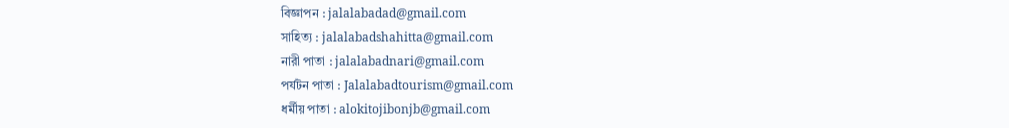বিজ্ঞাপন : jalalabadad@gmail.com
সাহিত্য : jalalabadshahitta@gmail.com
নারী পাতা : jalalabadnari@gmail.com
পর্যটন পাতা : Jalalabadtourism@gmail.com
ধর্মীয় পাতা : alokitojibonjb@gmail.com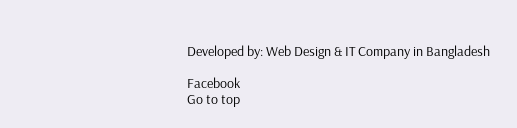Developed by: Web Design & IT Company in Bangladesh

Facebook
Go to top